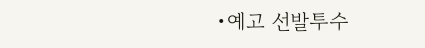•예고 선발투수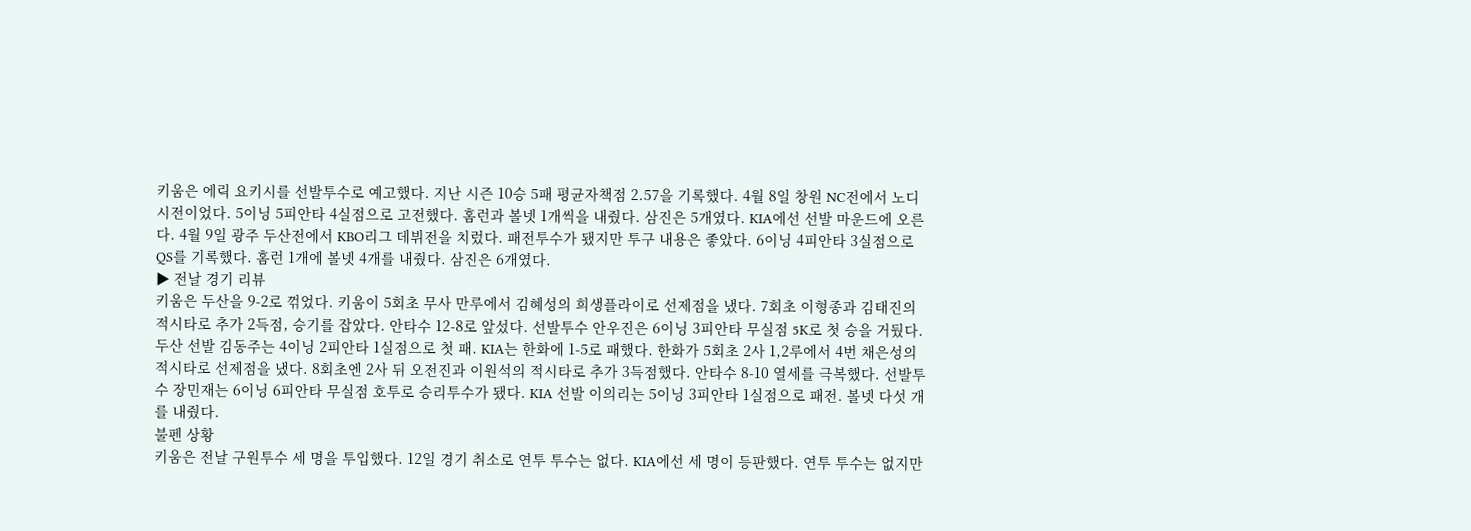키움은 에릭 요키시를 선발투수로 예고했다. 지난 시즌 10승 5패 평균자책점 2.57을 기록했다. 4월 8일 창원 NC전에서 노디시전이었다. 5이닝 5피안타 4실점으로 고전했다. 홈런과 볼넷 1개씩을 내줬다. 삼진은 5개였다. KIA에선 선발 마운드에 오른다. 4월 9일 광주 두산전에서 KBO리그 데뷔전을 치렀다. 패전투수가 됐지만 투구 내용은 좋았다. 6이닝 4피안타 3실점으로 QS를 기록했다. 홈런 1개에 볼넷 4개를 내줬다. 삼진은 6개였다.
▶ 전날 경기 리뷰
키움은 두산을 9-2로 꺾었다. 키움이 5회초 무사 만루에서 김혜성의 희생플라이로 선제점을 냈다. 7회초 이형종과 김태진의 적시타로 추가 2득점, 승기를 잡았다. 안타수 12-8로 앞섰다. 선발투수 안우진은 6이닝 3피안타 무실점 5K로 첫 승을 거뒀다. 두산 선발 김동주는 4이닝 2피안타 1실점으로 첫 패. KIA는 한화에 1-5로 패했다. 한화가 5회초 2사 1,2루에서 4번 채은성의 적시타로 선제점을 냈다. 8회초엔 2사 뒤 오전진과 이원석의 적시타로 추가 3득점했다. 안타수 8-10 열세를 극복했다. 선발투수 장민재는 6이닝 6피안타 무실점 호투로 승리투수가 됐다. KIA 선발 이의리는 5이닝 3피안타 1실점으로 패전. 볼넷 다섯 개를 내줬다.
불펜 상황
키움은 전날 구원투수 세 명을 투입했다. 12일 경기 취소로 연투 투수는 없다. KIA에선 세 명이 등판했다. 연투 투수는 없지만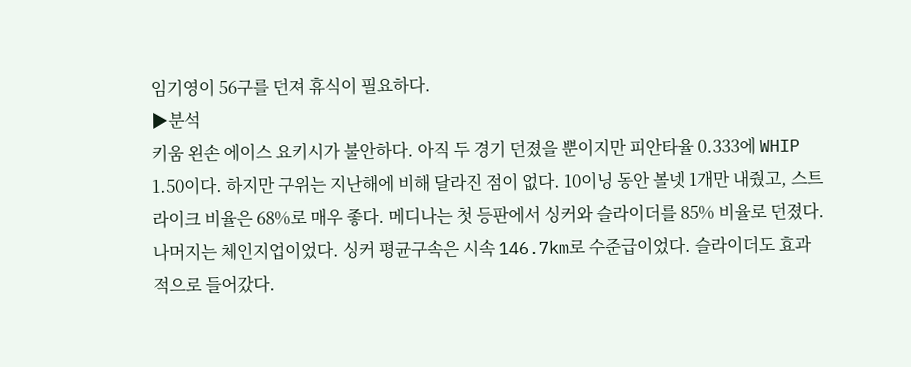임기영이 56구를 던져 휴식이 필요하다.
▶분석
키움 왼손 에이스 요키시가 불안하다. 아직 두 경기 던졌을 뿐이지만 피안타율 0.333에 WHIP 1.50이다. 하지만 구위는 지난해에 비해 달라진 점이 없다. 10이닝 동안 볼넷 1개만 내줬고, 스트라이크 비율은 68%로 매우 좋다. 메디나는 첫 등판에서 싱커와 슬라이더를 85% 비율로 던졌다. 나머지는 체인지업이었다. 싱커 평균구속은 시속 146.7km로 수준급이었다. 슬라이더도 효과적으로 들어갔다.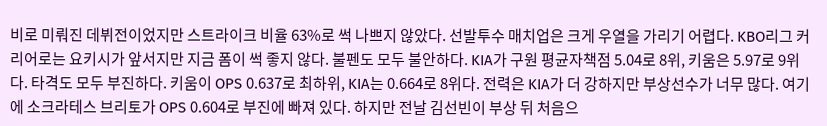비로 미뤄진 데뷔전이었지만 스트라이크 비율 63%로 썩 나쁘지 않았다. 선발투수 매치업은 크게 우열을 가리기 어렵다. KBO리그 커리어로는 요키시가 앞서지만 지금 폼이 썩 좋지 않다. 불펜도 모두 불안하다. KIA가 구원 평균자책점 5.04로 8위, 키움은 5.97로 9위다. 타격도 모두 부진하다. 키움이 OPS 0.637로 최하위, KIA는 0.664로 8위다. 전력은 KIA가 더 강하지만 부상선수가 너무 많다. 여기에 소크라테스 브리토가 OPS 0.604로 부진에 빠져 있다. 하지만 전날 김선빈이 부상 뒤 처음으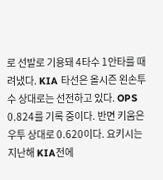로 선발로 기용돼 4타수 1안타를 때려냈다. KIA 타선은 올시즌 왼손투수 상대로는 선전하고 있다. OPS 0.824를 기록 중이다. 반면 키움은 우투 상대로 0.620이다. 요키시는 지난해 KIA전에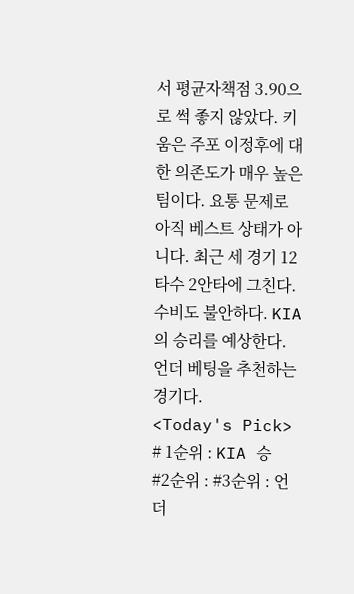서 평균자책점 3.90으로 썩 좋지 않았다. 키움은 주포 이정후에 대한 의존도가 매우 높은 팀이다. 요통 문제로 아직 베스트 상태가 아니다. 최근 세 경기 12타수 2안타에 그친다. 수비도 불안하다. KIA의 승리를 예상한다. 언더 베팅을 추천하는 경기다.
<Today's Pick>
# 1순위 : KIA 승
#2순위 : #3순위 : 언더